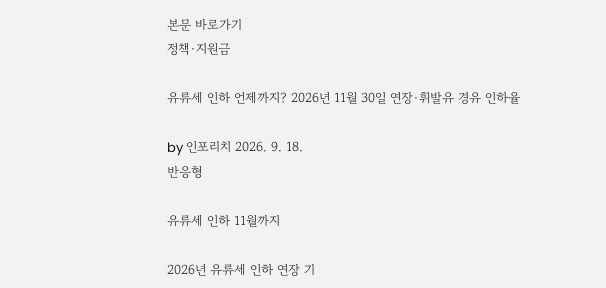본문 바로가기
정책·지원금

유류세 인하 언제까지? 2026년 11월 30일 연장·휘발유 경유 인하율

by 인포리치 2026. 9. 18.
반응형

유류세 인하 11월까지

2026년 유류세 인하 연장 기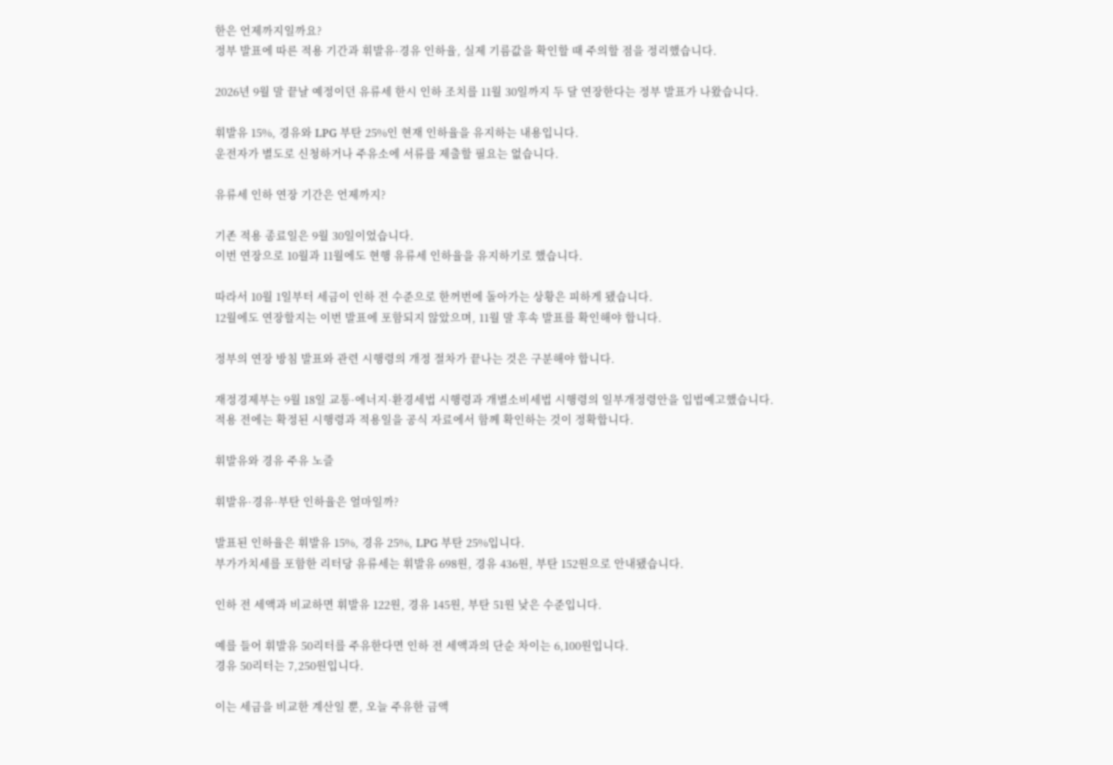한은 언제까지일까요?
정부 발표에 따른 적용 기간과 휘발유·경유 인하율, 실제 기름값을 확인할 때 주의할 점을 정리했습니다.

2026년 9월 말 끝날 예정이던 유류세 한시 인하 조치를 11월 30일까지 두 달 연장한다는 정부 발표가 나왔습니다.

휘발유 15%, 경유와 LPG 부탄 25%인 현재 인하율을 유지하는 내용입니다.
운전자가 별도로 신청하거나 주유소에 서류를 제출할 필요는 없습니다.

유류세 인하 연장 기간은 언제까지?

기존 적용 종료일은 9월 30일이었습니다.
이번 연장으로 10월과 11월에도 현행 유류세 인하율을 유지하기로 했습니다.

따라서 10월 1일부터 세금이 인하 전 수준으로 한꺼번에 돌아가는 상황은 피하게 됐습니다.
12월에도 연장할지는 이번 발표에 포함되지 않았으며, 11월 말 후속 발표를 확인해야 합니다.

정부의 연장 방침 발표와 관련 시행령의 개정 절차가 끝나는 것은 구분해야 합니다.

재정경제부는 9월 18일 교통·에너지·환경세법 시행령과 개별소비세법 시행령의 일부개정령안을 입법예고했습니다.
적용 전에는 확정된 시행령과 적용일을 공식 자료에서 함께 확인하는 것이 정확합니다.

휘발유와 경유 주유 노즐

휘발유·경유·부탄 인하율은 얼마일까?

발표된 인하율은 휘발유 15%, 경유 25%, LPG 부탄 25%입니다.
부가가치세를 포함한 리터당 유류세는 휘발유 698원, 경유 436원, 부탄 152원으로 안내됐습니다.

인하 전 세액과 비교하면 휘발유 122원, 경유 145원, 부탄 51원 낮은 수준입니다.

예를 들어 휘발유 50리터를 주유한다면 인하 전 세액과의 단순 차이는 6,100원입니다.
경유 50리터는 7,250원입니다.

이는 세금을 비교한 계산일 뿐, 오늘 주유한 금액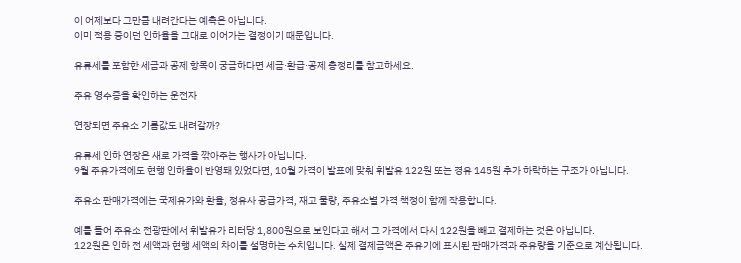이 어제보다 그만큼 내려간다는 예측은 아닙니다.
이미 적용 중이던 인하율을 그대로 이어가는 결정이기 때문입니다.

유류세를 포함한 세금과 공제 항목이 궁금하다면 세금·환급·공제 총정리를 참고하세요.

주유 영수증을 확인하는 운전자

연장되면 주유소 기름값도 내려갈까?

유류세 인하 연장은 새로 가격을 깎아주는 행사가 아닙니다.
9월 주유가격에도 현행 인하율이 반영돼 있었다면, 10월 가격이 발표에 맞춰 휘발유 122원 또는 경유 145원 추가 하락하는 구조가 아닙니다.

주유소 판매가격에는 국제유가와 환율, 정유사 공급가격, 재고 물량, 주유소별 가격 책정이 함께 작용합니다.

예를 들어 주유소 전광판에서 휘발유가 리터당 1,800원으로 보인다고 해서 그 가격에서 다시 122원을 빼고 결제하는 것은 아닙니다.
122원은 인하 전 세액과 현행 세액의 차이를 설명하는 수치입니다. 실제 결제금액은 주유기에 표시된 판매가격과 주유량을 기준으로 계산됩니다.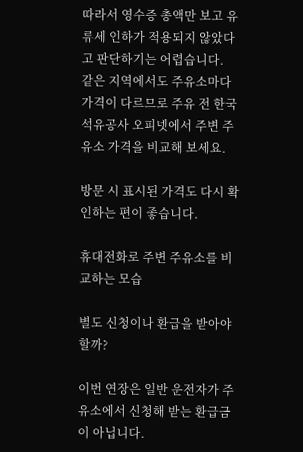따라서 영수증 총액만 보고 유류세 인하가 적용되지 않았다고 판단하기는 어렵습니다.
같은 지역에서도 주유소마다 가격이 다르므로 주유 전 한국석유공사 오피넷에서 주변 주유소 가격을 비교해 보세요.

방문 시 표시된 가격도 다시 확인하는 편이 좋습니다.

휴대전화로 주변 주유소를 비교하는 모습

별도 신청이나 환급을 받아야 할까?

이번 연장은 일반 운전자가 주유소에서 신청해 받는 환급금이 아닙니다.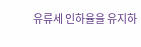유류세 인하율을 유지하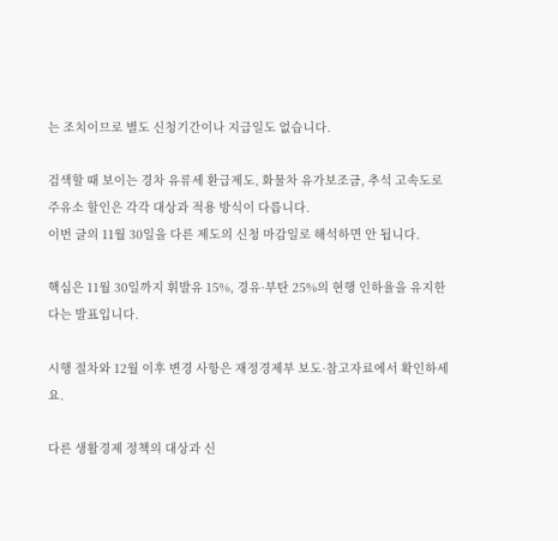는 조치이므로 별도 신청기간이나 지급일도 없습니다.

검색할 때 보이는 경차 유류세 환급제도, 화물차 유가보조금, 추석 고속도로 주유소 할인은 각각 대상과 적용 방식이 다릅니다.
이번 글의 11월 30일을 다른 제도의 신청 마감일로 해석하면 안 됩니다.

핵심은 11월 30일까지 휘발유 15%, 경유·부탄 25%의 현행 인하율을 유지한다는 발표입니다.

시행 절차와 12월 이후 변경 사항은 재정경제부 보도·참고자료에서 확인하세요.

다른 생활경제 정책의 대상과 신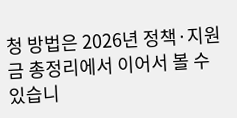청 방법은 2026년 정책·지원금 총정리에서 이어서 볼 수 있습니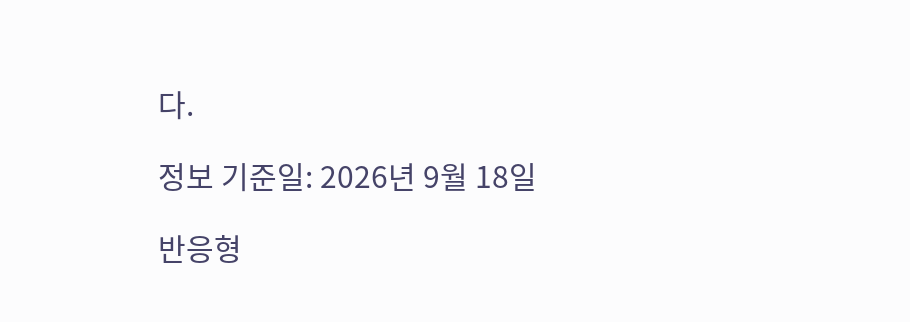다.

정보 기준일: 2026년 9월 18일

반응형